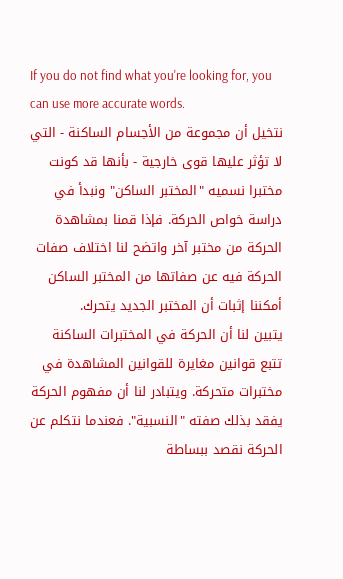If you do not find what you're looking for, you can use more accurate words.
نتخيل أن مجموعة من الأجسام الساكنة - التي لا تؤثر عليها قوى خارجية - بأنها قد كونت مختبرا نسميه "المختبر الساكن" ونبدأ في دراسة خواص الحركة. فإذا قمنا بمشاهدة الحركة من مختبر آخر واتضح لنا اختلاف صفات الحركة فيه عن صفاتها من المختبر الساكن أمكننا إثبات أن المختبر الجديد يتحرك.
يتبين لنا أن الحركة في المختبرات الساكنة تتبع قوانين مغايرة للقوانين المشاهدة في مختبرات متحركة. ويتبادر لنا أن مفهوم الحركة يفقد بذلك صفته "النسبية". فعندما نتكلم عن الحركة نقصد ببساطة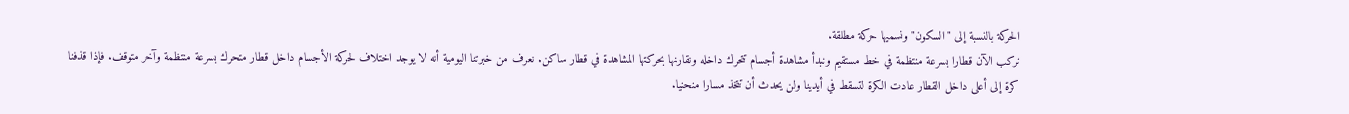الحركة بالنسبة إلى "السكون" ونسميها حركة مطلقة.
نركب الآن قطارا بسرعة منتظمة في خط مستقيم ونبدأ مشاهدة أجسام تتحرك داخله ونقارنها بحركتها المشاهدة في قطار ساكن. نعرف من خبرتنا اليومية أنه لا يوجد اختلاف لحركة الأجسام داخل قطار متحرك بسرعة منتظمة وآخر متوقف. فإذا قذفنا كرة إلى أعلى داخل القطار عادت الكرة لتسقط في أيدينا ولن يحدث أن تتخذ مسارا منحنيا.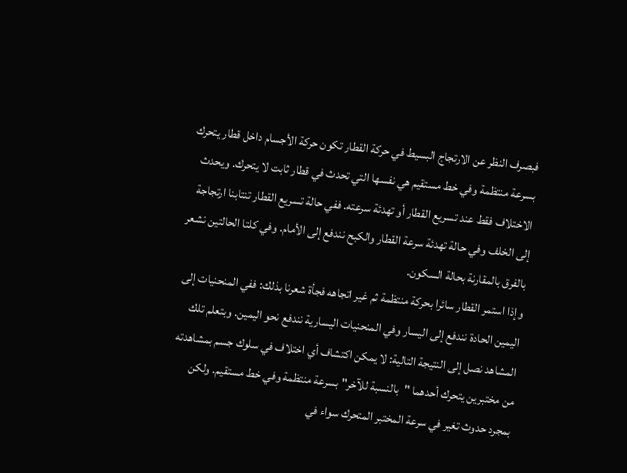فبصرف النظر عن الارتجاج البسيط في حركة القطار تكون حركة الأجسام داخل قطار يتحرك بسرعة منتظمة وفي خط مستقيم هي نفسها التي تحدث في قطار ثابت لا يتحرك. ويحدث الاختلاف فقط عند تسريع القطار أو تهدئة سرعته. ففي حالة تسريع القطار تنتابنا ارتجاجة إلى الخلف وفي حالة تهدئة سرعة القطار والكبح نندفع إلى الأمام. وفي كلتا الحالتين نشعر بالفرق بالمقارنة بحالة السكون.
وإذا استمر القطار سائرا بحركة منتظمة ثم غير اتجاهه فجأة شعرنا بذلك: ففي المنحنيات إلى اليمين الحادة نندفع إلى اليسار وفي المنحنيات اليسارية نندفع نحو اليمين. وبتعلم تلك المشاهد نصل إلى النتيجة التالية: لا يمكن اكتشاف أي اختلاف في سلوك جسم بمشاهدته من مختبرين يتحرك أحدهما "بالنسبة للآخر" بسرعة منتظمة وفي خط مستقيم. ولكن بمجرد حدوث تغير في سرعة المختبر المتحرك سواء في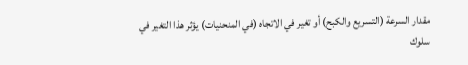مقدار السرعة (التسريع والكبح) أو تغير في الاتجاه (في المنحنيات) يؤثر هذا التغير في سلوك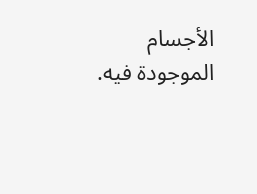الأجسام الموجودة فيه.